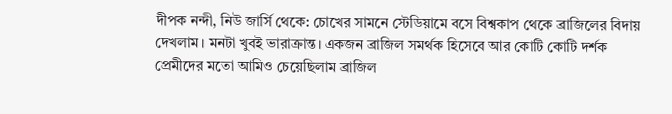দীপক নন্দী, নিউ জার্সি থেকে: চোখের সামনে স্টেডিয়ামে বসে বিশ্বকাপ থেকে ব্রাজিলের বিদায় দেখলাম। মনটা খুবই ভারাক্রান্ত। একজন ব্রাজিল সমর্থক হিসেবে আর কোটি কোটি দর্শক প্রেমীদের মতো আমিও চেয়েছিলাম ব্রাজিল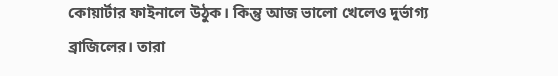কোয়ার্টার ফাইনালে উঠুক। কিন্তু আজ ভালো খেলেও দুর্ভাগ্য ব্রাজিলের। তারা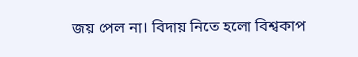জয় পেল না। বিদায় নিতে হলো বিশ্বকাপ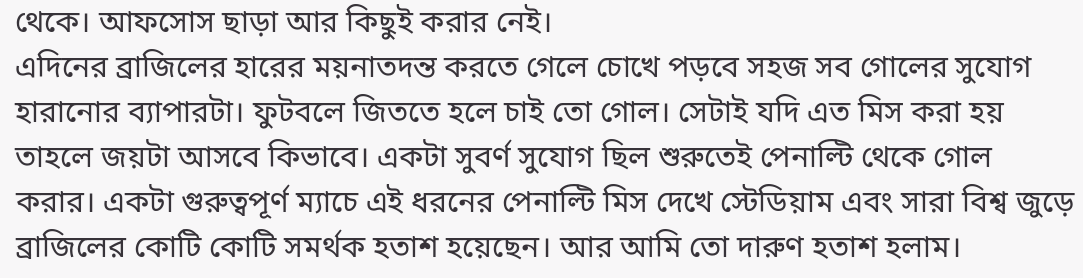থেকে। আফসোস ছাড়া আর কিছুই করার নেই।
এদিনের ব্রাজিলের হারের ময়নাতদন্ত করতে গেলে চোখে পড়বে সহজ সব গোলের সুযোগ হারানোর ব্যাপারটা। ফুটবলে জিততে হলে চাই তো গোল। সেটাই যদি এত মিস করা হয় তাহলে জয়টা আসবে কিভাবে। একটা সুবর্ণ সুযোগ ছিল শুরুতেই পেনাল্টি থেকে গোল করার। একটা গুরুত্বপূর্ণ ম্যাচে এই ধরনের পেনাল্টি মিস দেখে স্টেডিয়াম এবং সারা বিশ্ব জুড়ে ব্রাজিলের কোটি কোটি সমর্থক হতাশ হয়েছেন। আর আমি তো দারুণ হতাশ হলাম।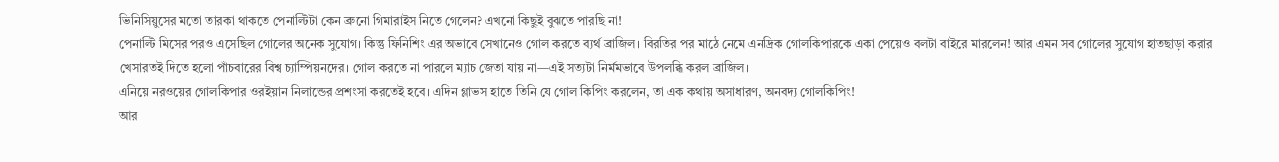ভিনিসিয়ুসের মতো তারকা থাকতে পেনাল্টিটা কেন ব্রুনো গিমারাইস নিতে গেলেন? এখনো কিছুই বুঝতে পারছি না!
পেনাল্টি মিসের পরও এসেছিল গোলের অনেক সুযোগ। কিন্তু ফিনিশিং এর অভাবে সেখানেও গোল করতে ব্যর্থ ব্রাজিল। বিরতির পর মাঠে নেমে এনদ্রিক গোলকিপারকে একা পেয়েও বলটা বাইরে মারলেন! আর এমন সব গোলের সুযোগ হাতছাড়া করার খেসারতই দিতে হলো পাঁচবারের বিশ্ব চ্যাম্পিয়নদের। গোল করতে না পারলে ম্যাচ জেতা যায় না—এই সত্যটা নির্মমভাবে উপলব্ধি করল ব্রাজিল।
এনিয়ে নরওয়ের গোলকিপার ওরইয়ান নিলান্ডের প্রশংসা করতেই হবে। এদিন গ্লাভস হাতে তিনি যে গোল কিপিং করলেন, তা এক কথায় অসাধারণ, অনবদ্য গোলকিপিং!
আর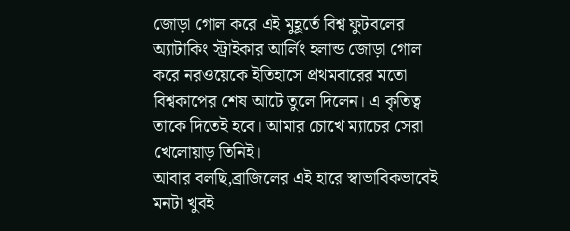জোড়া গোল করে এই মুহূর্তে বিশ্ব ফুটবলের অ্যাটাকিং স্ট্রাইকার আর্লিং হলান্ড জোড়া গোল করে নরওয়েকে ইতিহাসে প্রথমবারের মতো বিশ্বকাপের শেষ আটে তুলে দিলেন। এ কৃতিত্ব তাকে দিতেই হবে। আমার চোখে ম্যাচের সেরা খেলোয়াড় তিনিই।
আবার বলছি,ব্রাজিলের এই হারে স্বাভাবিকভাবেই মনটা খুবই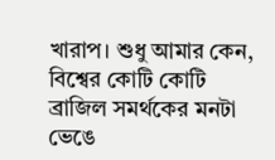খারাপ। শুধু আমার কেন, বিশ্বের কোটি কোটি ব্রাজিল সমর্থকের মনটা ভেঙে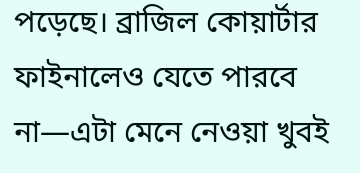পড়েছে। ব্রাজিল কোয়ার্টার ফাইনালেও যেতে পারবে না—এটা মেনে নেওয়া খুবই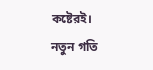কষ্টেরই।
নতুন গতি